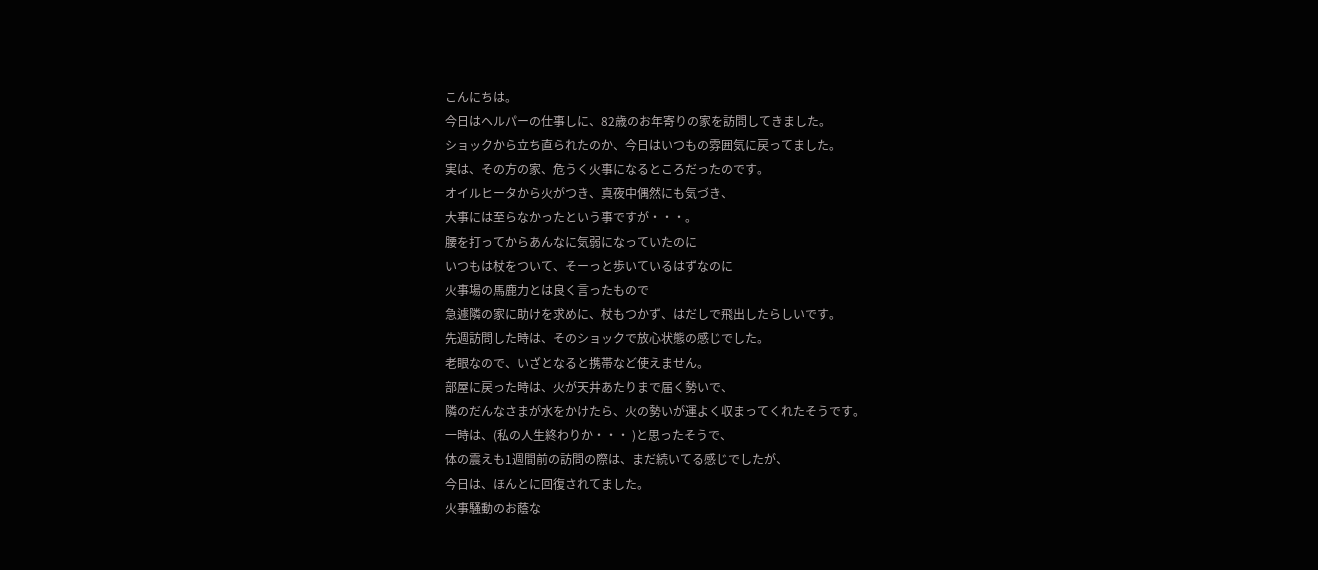こんにちは。
今日はヘルパーの仕事しに、82歳のお年寄りの家を訪問してきました。
ショックから立ち直られたのか、今日はいつもの雰囲気に戻ってました。
実は、その方の家、危うく火事になるところだったのです。
オイルヒータから火がつき、真夜中偶然にも気づき、
大事には至らなかったという事ですが・・・。
腰を打ってからあんなに気弱になっていたのに
いつもは杖をついて、そーっと歩いているはずなのに
火事場の馬鹿力とは良く言ったもので
急遽隣の家に助けを求めに、杖もつかず、はだしで飛出したらしいです。
先週訪問した時は、そのショックで放心状態の感じでした。
老眼なので、いざとなると携帯など使えません。
部屋に戻った時は、火が天井あたりまで届く勢いで、
隣のだんなさまが水をかけたら、火の勢いが運よく収まってくれたそうです。
一時は、(私の人生終わりか・・・ )と思ったそうで、
体の震えも1週間前の訪問の際は、まだ続いてる感じでしたが、
今日は、ほんとに回復されてました。
火事騒動のお蔭な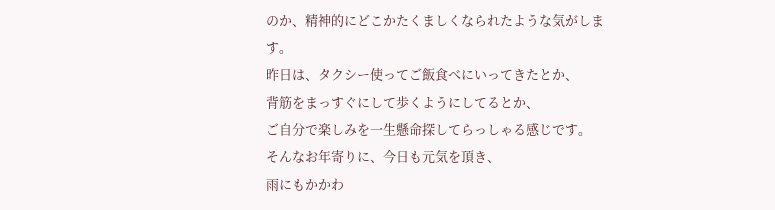のか、精神的にどこかたくましくなられたような気がします。
昨日は、タクシー使ってご飯食べにいってきたとか、
背筋をまっすぐにして歩くようにしてるとか、
ご自分で楽しみを一生懸命探してらっしゃる感じです。
そんなお年寄りに、今日も元気を頂き、
雨にもかかわ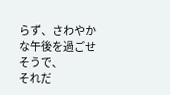らず、さわやかな午後を過ごせそうで、
それだ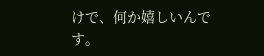けで、何か嬉しいんです。